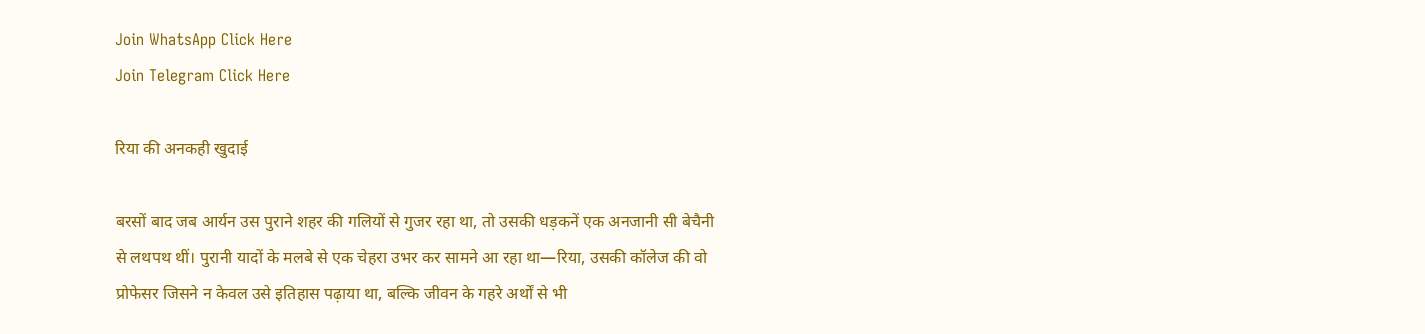Join WhatsApp Click Here
Join Telegram Click Here

रिया की अनकही खुदाई

बरसों बाद जब आर्यन उस पुराने शहर की गलियों से गुजर रहा था, तो उसकी धड़कनें एक अनजानी सी बेचैनी से लथपथ थीं। पुरानी यादों के मलबे से एक चेहरा उभर कर सामने आ रहा था—रिया, उसकी कॉलेज की वो प्रोफेसर जिसने न केवल उसे इतिहास पढ़ाया था, बल्कि जीवन के गहरे अर्थों से भी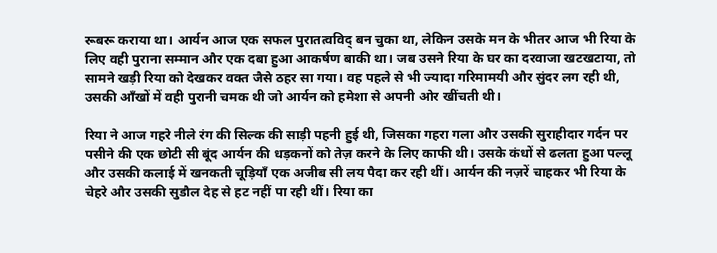रूबरू कराया था। आर्यन आज एक सफल पुरातत्वविद् बन चुका था, लेकिन उसके मन के भीतर आज भी रिया के लिए वही पुराना सम्मान और एक दबा हुआ आकर्षण बाकी था। जब उसने रिया के घर का दरवाजा खटखटाया, तो सामने खड़ी रिया को देखकर वक्त जैसे ठहर सा गया। वह पहले से भी ज्यादा गरिमामयी और सुंदर लग रही थी, उसकी आँखों में वही पुरानी चमक थी जो आर्यन को हमेशा से अपनी ओर खींचती थी।

रिया ने आज गहरे नीले रंग की सिल्क की साड़ी पहनी हुई थी, जिसका गहरा गला और उसकी सुराहीदार गर्दन पर पसीने की एक छोटी सी बूंद आर्यन की धड़कनों को तेज़ करने के लिए काफी थी। उसके कंधों से ढलता हुआ पल्लू और उसकी कलाई में खनकती चूड़ियाँ एक अजीब सी लय पैदा कर रही थीं। आर्यन की नज़रें चाहकर भी रिया के चेहरे और उसकी सुडौल देह से हट नहीं पा रही थीं। रिया का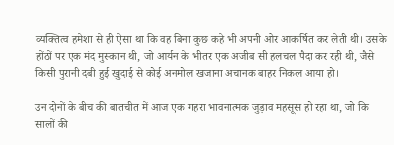व्यक्तित्व हमेशा से ही ऐसा था कि वह बिना कुछ कहे भी अपनी ओर आकर्षित कर लेती थी। उसके होंठों पर एक मंद मुस्कान थी, जो आर्यन के भीतर एक अजीब सी हलचल पैदा कर रही थी, जैसे किसी पुरानी दबी हुई खुदाई से कोई अनमोल खजाना अचानक बाहर निकल आया हो।

उन दोनों के बीच की बातचीत में आज एक गहरा भावनात्मक जुड़ाव महसूस हो रहा था, जो कि सालों की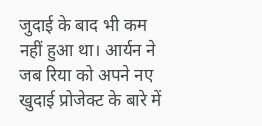जुदाई के बाद भी कम नहीं हुआ था। आर्यन ने जब रिया को अपने नए खुदाई प्रोजेक्ट के बारे में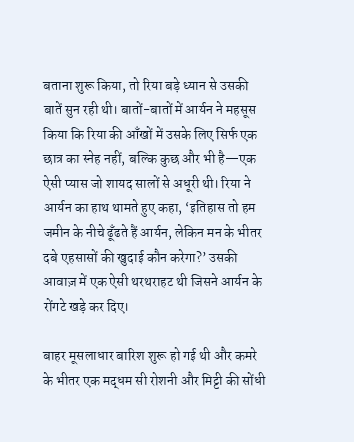बताना शुरू किया, तो रिया बड़े ध्यान से उसकी बातें सुन रही थी। बातों-बातों में आर्यन ने महसूस किया कि रिया की आँखों में उसके लिए सिर्फ एक छात्र का स्नेह नहीं, बल्कि कुछ और भी है—एक ऐसी प्यास जो शायद सालों से अधूरी थी। रिया ने आर्यन का हाथ थामते हुए कहा, ‘इतिहास तो हम जमीन के नीचे ढूँढते हैं आर्यन, लेकिन मन के भीतर दबे एहसासों की खुदाई कौन करेगा?’ उसकी आवाज़ में एक ऐसी थरथराहट थी जिसने आर्यन के रोंगटे खड़े कर दिए।

बाहर मूसलाधार बारिश शुरू हो गई थी और कमरे के भीतर एक मद्धम सी रोशनी और मिट्टी की सोंधी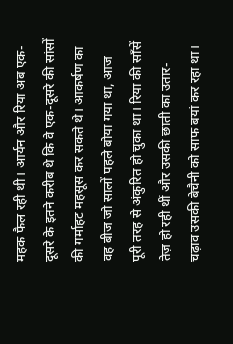महक फैल रही थी। आर्यन और रिया अब एक-दूसरे के इतने करीब थे कि वे एक-दूसरे की सांसों की गर्माहट महसूस कर सकते थे। आकर्षण का वह बीज जो सालों पहले बोया गया था, आज पूरी तरह से अंकुरित हो चुका था। रिया की साँसें तेज़ हो रही थीं और उसकी छाती का उतार-चढ़ाव उसकी बेचैनी को साफ बयां कर रहा था।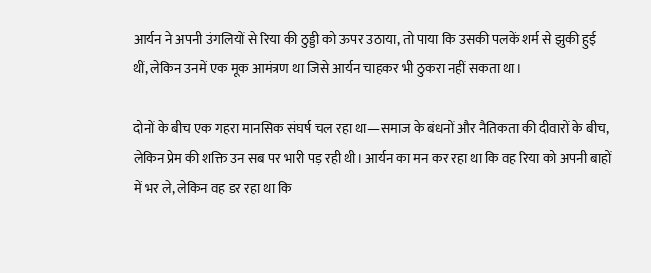आर्यन ने अपनी उंगलियों से रिया की ठुड्डी को ऊपर उठाया, तो पाया कि उसकी पलकें शर्म से झुकी हुई थीं, लेकिन उनमें एक मूक आमंत्रण था जिसे आर्यन चाहकर भी ठुकरा नहीं सकता था।

दोनों के बीच एक गहरा मानसिक संघर्ष चल रहा था—समाज के बंधनों और नैतिकता की दीवारों के बीच, लेकिन प्रेम की शक्ति उन सब पर भारी पड़ रही थी। आर्यन का मन कर रहा था कि वह रिया को अपनी बाहों में भर ले, लेकिन वह डर रहा था कि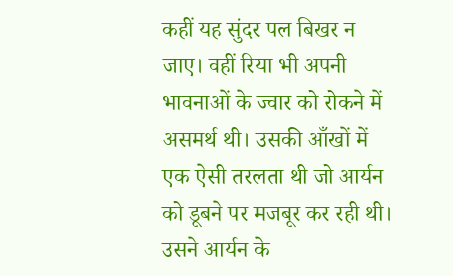कहीं यह सुंदर पल बिखर न जाए। वहीं रिया भी अपनी भावनाओं के ज्वार को रोकने में असमर्थ थी। उसकी आँखों में एक ऐसी तरलता थी जो आर्यन को डूबने पर मजबूर कर रही थी। उसने आर्यन के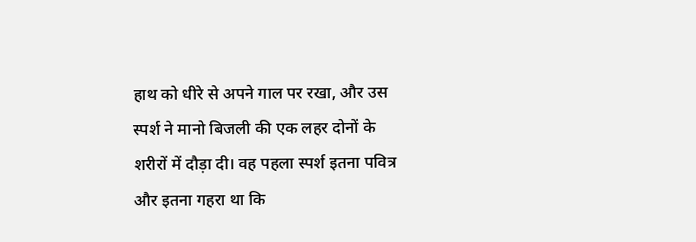हाथ को धीरे से अपने गाल पर रखा, और उस स्पर्श ने मानो बिजली की एक लहर दोनों के शरीरों में दौड़ा दी। वह पहला स्पर्श इतना पवित्र और इतना गहरा था कि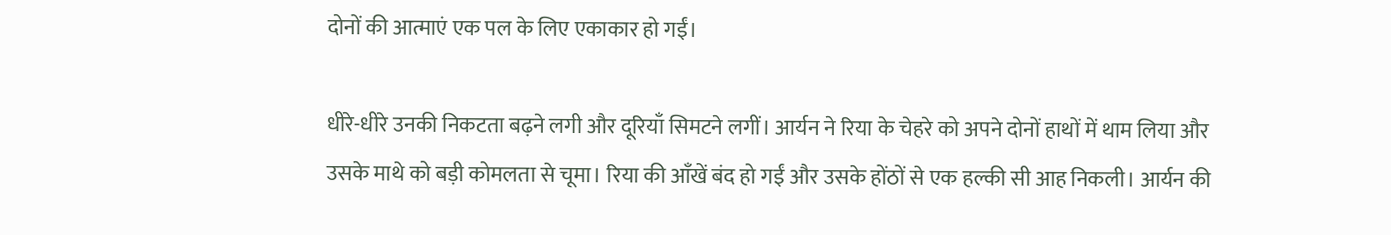दोनों की आत्माएं एक पल के लिए एकाकार हो गईं।

धीरे-धीरे उनकी निकटता बढ़ने लगी और दूरियाँ सिमटने लगीं। आर्यन ने रिया के चेहरे को अपने दोनों हाथों में थाम लिया और उसके माथे को बड़ी कोमलता से चूमा। रिया की आँखें बंद हो गईं और उसके होंठों से एक हल्की सी आह निकली। आर्यन की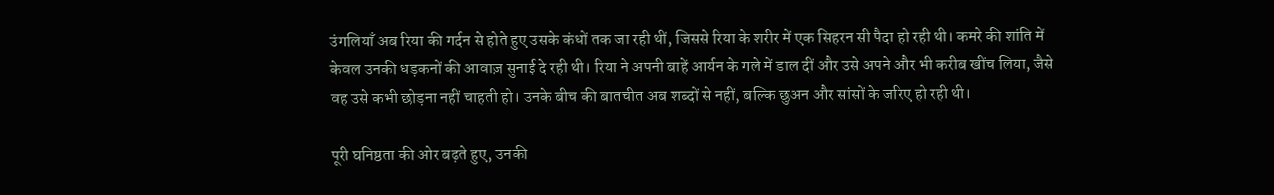उंगलियाँ अब रिया की गर्दन से होते हुए उसके कंधों तक जा रही थीं, जिससे रिया के शरीर में एक सिहरन सी पैदा हो रही थी। कमरे की शांति में केवल उनकी धड़कनों की आवाज़ सुनाई दे रही थी। रिया ने अपनी बाहें आर्यन के गले में डाल दीं और उसे अपने और भी करीब खींच लिया, जैसे वह उसे कभी छोड़ना नहीं चाहती हो। उनके बीच की बातचीत अब शब्दों से नहीं, बल्कि छुअन और सांसों के जरिए हो रही थी।

पूरी घनिष्ठता की ओर बढ़ते हुए, उनकी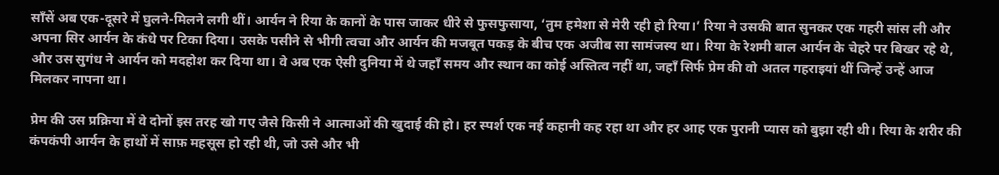साँसें अब एक-दूसरे में घुलने-मिलने लगी थीं। आर्यन ने रिया के कानों के पास जाकर धीरे से फुसफुसाया, ‘तुम हमेशा से मेरी रही हो रिया।’ रिया ने उसकी बात सुनकर एक गहरी सांस ली और अपना सिर आर्यन के कंधे पर टिका दिया। उसके पसीने से भीगी त्वचा और आर्यन की मजबूत पकड़ के बीच एक अजीब सा सामंजस्य था। रिया के रेशमी बाल आर्यन के चेहरे पर बिखर रहे थे, और उस सुगंध ने आर्यन को मदहोश कर दिया था। वे अब एक ऐसी दुनिया में थे जहाँ समय और स्थान का कोई अस्तित्व नहीं था, जहाँ सिर्फ प्रेम की वो अतल गहराइयां थीं जिन्हें उन्हें आज मिलकर नापना था।

प्रेम की उस प्रक्रिया में वे दोनों इस तरह खो गए जैसे किसी ने आत्माओं की खुदाई की हो। हर स्पर्श एक नई कहानी कह रहा था और हर आह एक पुरानी प्यास को बुझा रही थी। रिया के शरीर की कंपकंपी आर्यन के हाथों में साफ़ महसूस हो रही थी, जो उसे और भी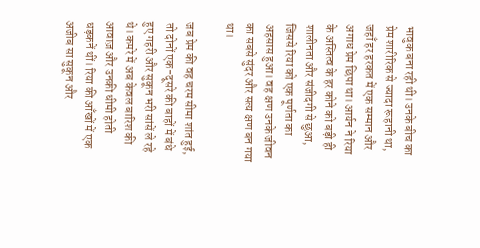भावुक बना रही थी। उनके बीच का प्रेम शारीरिक से ज्यादा रूहानी था, जहाँ हर हरकत में एक सम्मान और अगाध प्रेम छिपा था। आर्यन ने रिया के अस्तित्व के हर कोने को बड़ी ही शालीनता और संजीदगी से छुआ, जिससे रिया को एक पूर्णता का अहसास हुआ। वह क्षण उनके जीवन का सबसे सुंदर और सत्य क्षण बन गया था।

जब प्रेम की वह चरम सीमा शांत हुई, तो दोनों एक-दूसरे की बाहों में बंधे हुए गहरी और सुकून भरी सांसें ले रहे थे। कमरे में अब केवल बारिश की आवाज़ और उनकी धीमी होती धड़कनें थीं। रिया की आँखों में एक अजीब सा सुकून और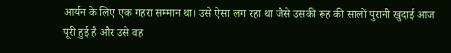आर्यन के लिए एक गहरा सम्मान था। उसे ऐसा लग रहा था जैसे उसकी रूह की सालों पुरानी खुदाई आज पूरी हुई है और उसे वह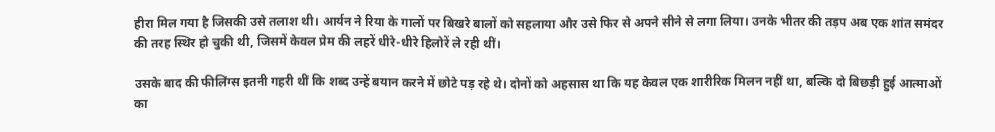हीरा मिल गया है जिसकी उसे तलाश थी। आर्यन ने रिया के गालों पर बिखरे बालों को सहलाया और उसे फिर से अपने सीने से लगा लिया। उनके भीतर की तड़प अब एक शांत समंदर की तरह स्थिर हो चुकी थी, जिसमें केवल प्रेम की लहरें धीरे-धीरे हिलोरें ले रही थीं।

उसके बाद की फीलिंग्स इतनी गहरी थीं कि शब्द उन्हें बयान करने में छोटे पड़ रहे थे। दोनों को अहसास था कि यह केवल एक शारीरिक मिलन नहीं था, बल्कि दो बिछड़ी हुई आत्माओं का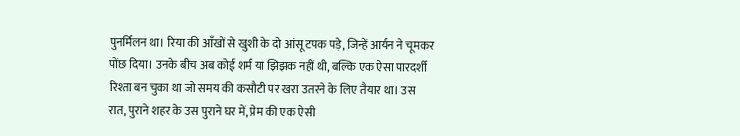पुनर्मिलन था। रिया की आँखों से खुशी के दो आंसू टपक पड़े, जिन्हें आर्यन ने चूमकर पोंछ दिया। उनके बीच अब कोई शर्म या झिझक नहीं थी, बल्कि एक ऐसा पारदर्शी रिश्ता बन चुका था जो समय की कसौटी पर खरा उतरने के लिए तैयार था। उस रात, पुराने शहर के उस पुराने घर में, प्रेम की एक ऐसी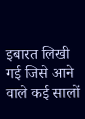इबारत लिखी गई जिसे आने वाले कई सालों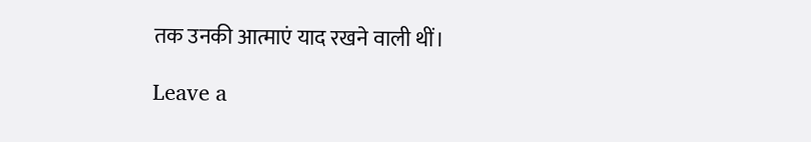तक उनकी आत्माएं याद रखने वाली थीं।

Leave a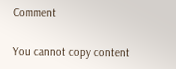Comment

You cannot copy content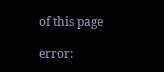of this page

error: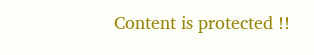Content is protected !!